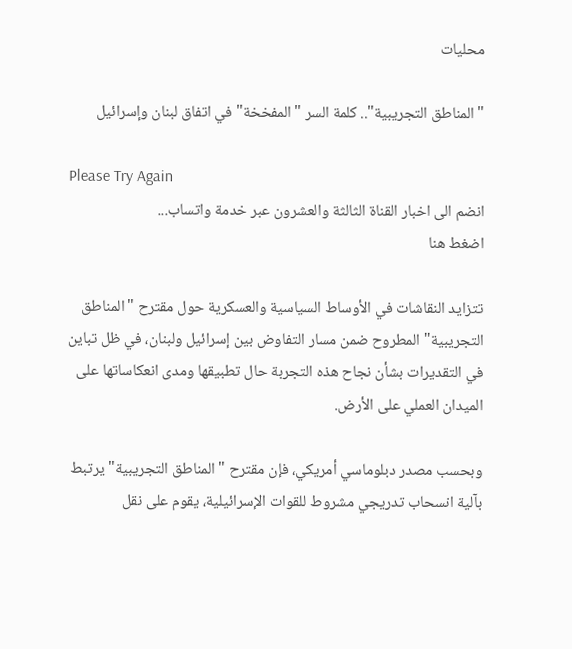محليات

"المناطق التجريبية".. كلمة السر "المفخخة" في اتفاق لبنان وإسرائيل

Please Try Again
انضم الى اخبار القناة الثالثة والعشرون عبر خدمة واتساب...
اضغط هنا

تتزايد النقاشات في الأوساط السياسية والعسكرية حول مقترح "المناطق التجريبية" المطروح ضمن مسار التفاوض بين إسرائيل ولبنان، في ظل تباين في التقديرات بشأن نجاح هذه التجربة حال تطبيقها ومدى انعكاساتها على الميدان العملي على الأرض.

وبحسب مصدر دبلوماسي أمريكي، فإن مقترح "المناطق التجريبية" يرتبط بآلية انسحاب تدريجي مشروط للقوات الإسرائيلية، يقوم على نقل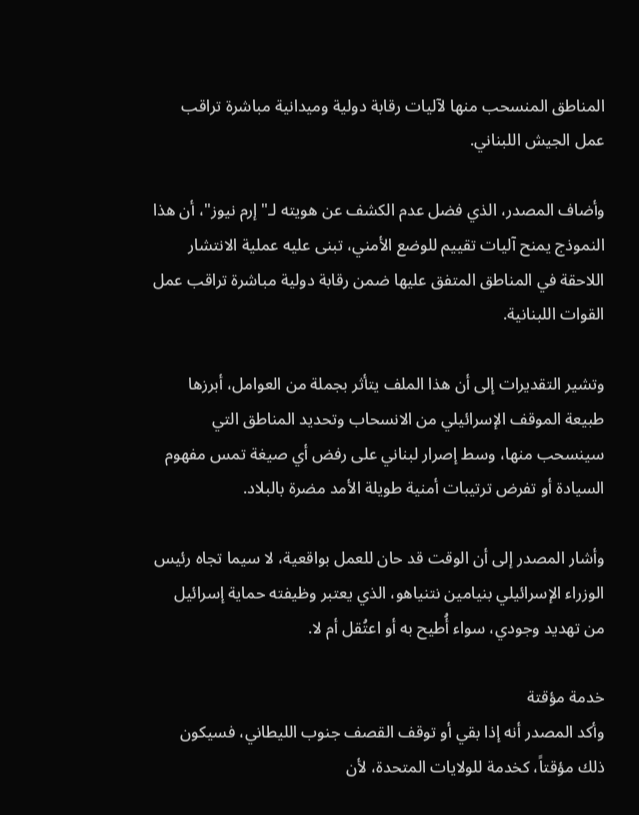المناطق المنسحب منها لآليات رقابة دولية وميدانية مباشرة تراقب عمل الجيش اللبناني.

وأضاف المصدر، الذي فضل عدم الكشف عن هويته لـ"إرم نيوز"، أن هذا النموذج يمنح آليات تقييم للوضع الأمني، تبنى عليه عملية الانتشار اللاحقة في المناطق المتفق عليها ضمن رقابة دولية مباشرة تراقب عمل القوات اللبنانية.

وتشير التقديرات إلى أن هذا الملف يتأثر بجملة من العوامل، أبرزها طبيعة الموقف الإسرائيلي من الانسحاب وتحديد المناطق التي سينسحب منها، وسط إصرار لبناني على رفض أي صيغة تمس مفهوم السيادة أو تفرض ترتيبات أمنية طويلة الأمد مضرة بالبلاد.

وأشار المصدر إلى أن الوقت قد حان للعمل بواقعية، لا سيما تجاه رئيس الوزراء الإسرائيلي بنيامين نتنياهو، الذي يعتبر وظيفته حماية إسرائيل من تهديد وجودي، سواء أُطيح به أو اعتُقل أم لا.

خدمة مؤقتة
وأكد المصدر أنه إذا بقي أو توقف القصف جنوب الليطاني، فسيكون ذلك مؤقتاً، كخدمة للولايات المتحدة، لأن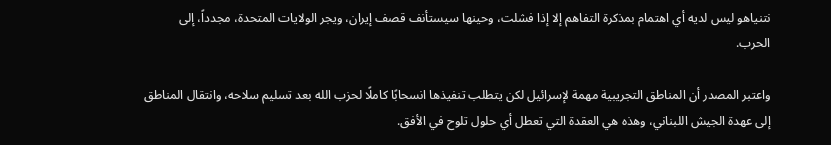نتنياهو ليس لديه أي اهتمام بمذكرة التفاهم إلا إذا فشلت، وحينها سيستأنف قصف إيران، ويجر الولايات المتحدة، مجدداً، إلى الحرب.

واعتبر المصدر أن المناطق التجريبية مهمة لإسرائيل لكن يتطلب تنفيذها انسحابًا كاملًا لحزب الله بعد تسليم سلاحه، وانتقال المناطق إلى عهدة الجيش اللبناني، وهذه هي العقدة التي تعطل أي حلول تلوح في الأفق.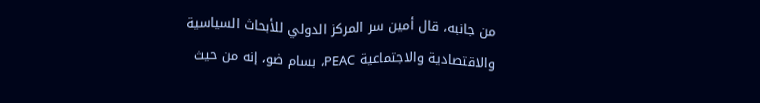من جانبه، قال أمين سر المركز الدولي للأبحاث السياسية والاقتصادية والاجتماعية PEAC، بسام ضو، إنه من حيث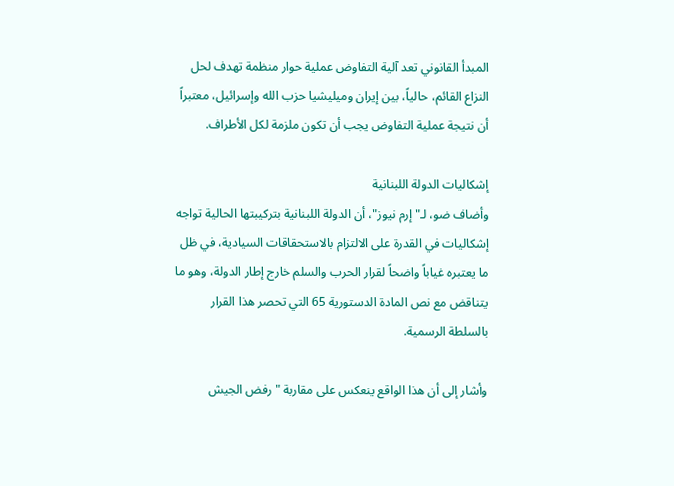المبدأ القانوني تعد آلية التفاوض عملية حوار منظمة تهدف لحل النزاع القائم، حالياً، بين إيران وميليشيا حزب الله وإسرائيل، معتبراً أن نتيجة عملية التفاوض يجب أن تكون ملزمة لكل الأطراف.

إشكاليات الدولة اللبنانية
وأضاف ضو، لـ"إرم نيوز"، أن الدولة اللبنانية بتركيبتها الحالية تواجه إشكاليات في القدرة على الالتزام بالاستحقاقات السيادية، في ظل ما يعتبره غياباً واضحاً لقرار الحرب والسلم خارج إطار الدولة، وهو ما يتناقض مع نص المادة الدستورية 65 التي تحصر هذا القرار بالسلطة الرسمية.

وأشار إلى أن هذا الواقع ينعكس على مقاربة "رفض الجيش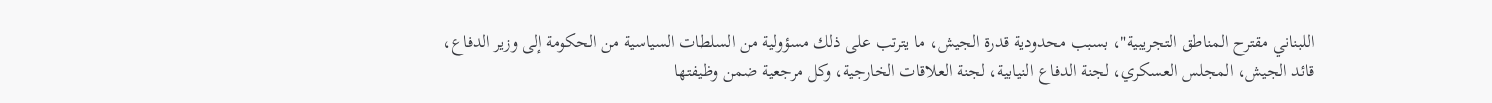اللبناني مقترح المناطق التجريبية"، بسبب محدودية قدرة الجيش، ما يترتب على ذلك مسؤولية من السلطات السياسية من الحكومة إلى وزير الدفاع، قائد الجيش، المجلس العسكري، لجنة الدفاع النيابية، لجنة العلاقات الخارجية، وكل مرجعية ضمن وظيفتها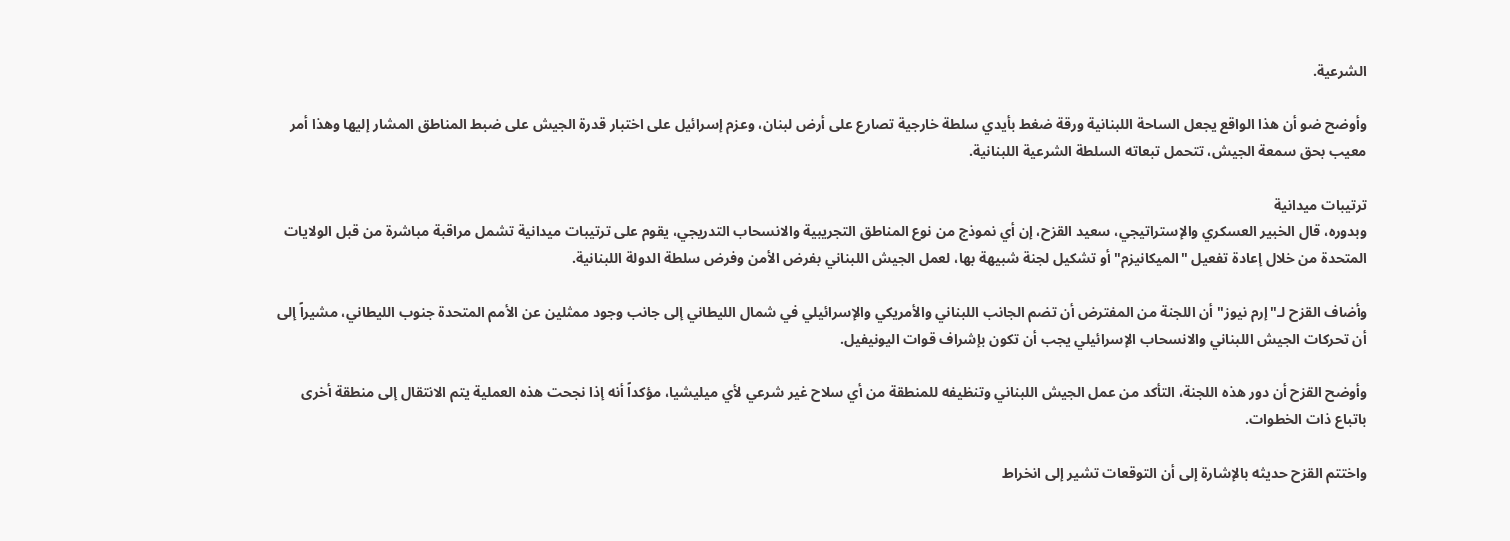الشرعية.

وأوضح ضو أن هذا الواقع يجعل الساحة اللبنانية ورقة ضغط بأيدي سلطة خارجية تصارع على أرض لبنان، وعزم إسرائيل على اختبار قدرة الجيش على ضبط المناطق المشار إليها وهذا أمر معيب بحق سمعة الجيش، تتحمل تبعاته السلطة الشرعية اللبنانية.

ترتيبات ميدانية
وبدوره، قال الخبير العسكري والإستراتيجي، سعيد القزح، إن أي نموذج من نوع المناطق التجريبية والانسحاب التدريجي، يقوم على ترتيبات ميدانية تشمل مراقبة مباشرة من قبل الولايات المتحدة من خلال إعادة تفعيل "الميكانيزم" أو تشكيل لجنة شبيهة بها، لعمل الجيش اللبناني بفرض الأمن وفرض سلطة الدولة اللبنانية.

وأضاف القزح لـ"إرم نيوز" أن اللجنة من المفترض أن تضم الجانب اللبناني والأمريكي والإسرائيلي في شمال الليطاني إلى جانب وجود ممثلين عن الأمم المتحدة جنوب الليطاني، مشيراً إلى أن تحركات الجيش اللبناني والانسحاب الإسرائيلي يجب أن تكون بإشراف قوات اليونيفيل.

وأوضح القزح أن دور هذه اللجنة، التأكد من عمل الجيش اللبناني وتنظيفه للمنطقة من أي سلاح غير شرعي لأي ميليشيا، مؤكداً أنه إذا نجحت هذه العملية يتم الانتقال إلى منطقة أخرى باتباع ذات الخطوات.

واختتم القزح حديثه بالإشارة إلى أن التوقعات تشير إلى انخراط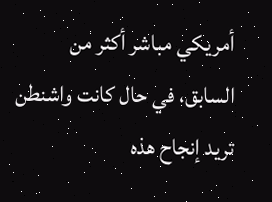أمريكي مباشر أكثر من السابق، في حال كانت واشنطن تريد إنجاح هذه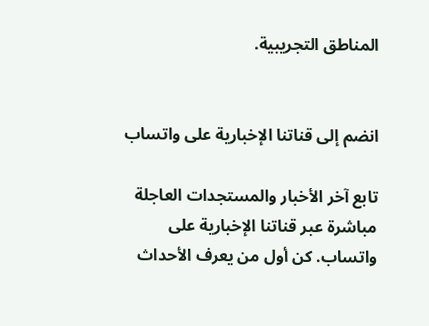المناطق التجريبية.


انضم إلى قناتنا الإخبارية على واتساب

تابع آخر الأخبار والمستجدات العاجلة مباشرة عبر قناتنا الإخبارية على واتساب. كن أول من يعرف الأحداث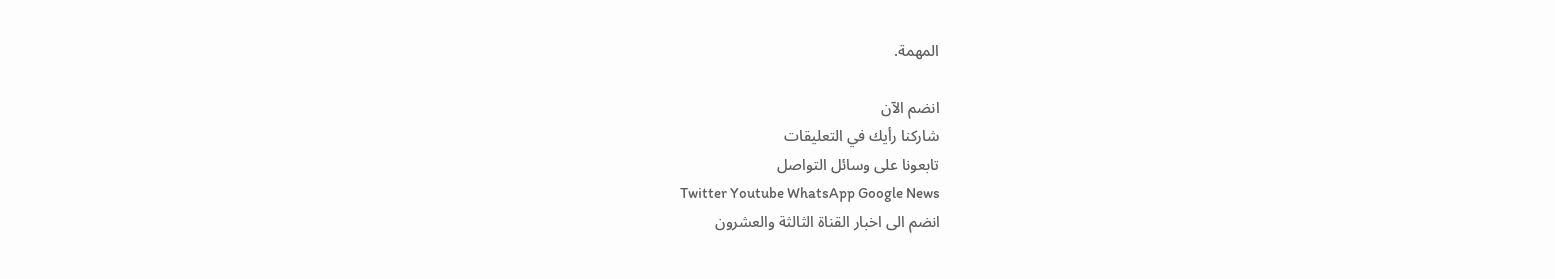المهمة.

انضم الآن
شاركنا رأيك في التعليقات
تابعونا على وسائل التواصل
Twitter Youtube WhatsApp Google News
انضم الى اخبار القناة الثالثة والعشرون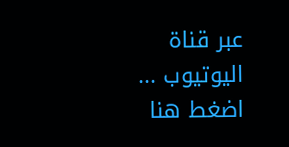عبر قناة اليوتيوب ...
اضغط هنا